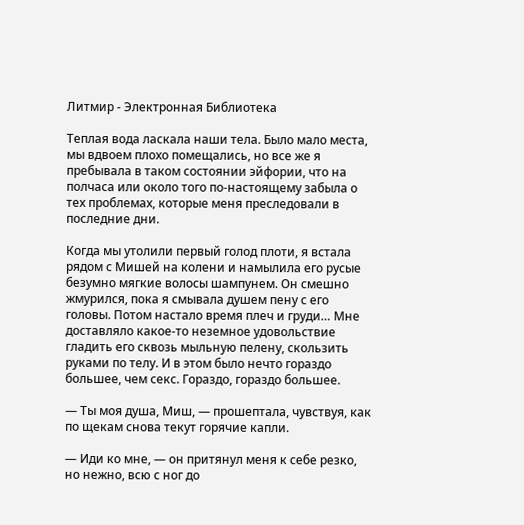Литмир - Электронная Библиотека

Теплая вода ласкала наши тела. Было мало места, мы вдвоем плохо помещались, но все же я пребывала в таком состоянии эйфории, что на полчаса или около того по-настоящему забыла о тех проблемах, которые меня преследовали в последние дни.

Когда мы утолили первый голод плоти, я встала рядом с Мишей на колени и намылила его русые безумно мягкие волосы шампунем. Он смешно жмурился, пока я смывала душем пену с его головы. Потом настало время плеч и груди… Мне доставляло какое-то неземное удовольствие гладить его сквозь мыльную пелену, скользить руками по телу. И в этом было нечто гораздо большее, чем секс. Гораздо, гораздо большее.

— Ты моя душа, Миш, — прошептала, чувствуя, как по щекам снова текут горячие капли.

— Иди ко мне, — он притянул меня к себе резко, но нежно, всю с ног до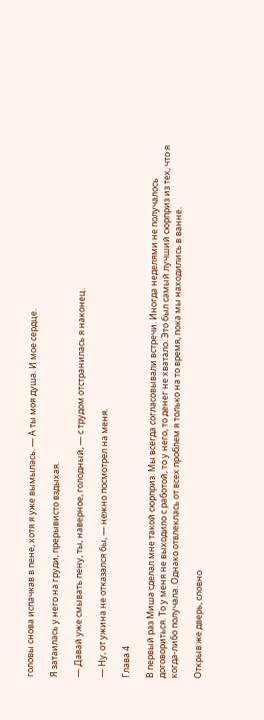головы снова испачкав в пене, хотя я уже вымылась. — А ты моя душа. И мое сердце.

Я затаилась у него на груди, прерывисто вздыхая.

— Давай уже смывать пену, ты, наверное, голодный, — с трудом отстранилась я наконец.

— Ну, от ужина не отказался бы, — нежно посмотрел на меня.

Глава 4

В первый раз Миша сделал мне такой сюрприз. Мы всегда согласовывали встречи. Иногда неделями не получалось договориться. То у меня не выходило с работой, то у него, то денег не хватало. Это был самый лучший сюрприз из тех, что я когда-либо получала. Однако отвлеклась от всех проблем я только на то время, пока мы находились в ванне.

Открыв же дверь, словно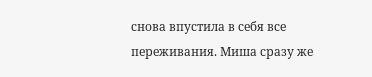снова впустила в себя все переживания. Миша сразу же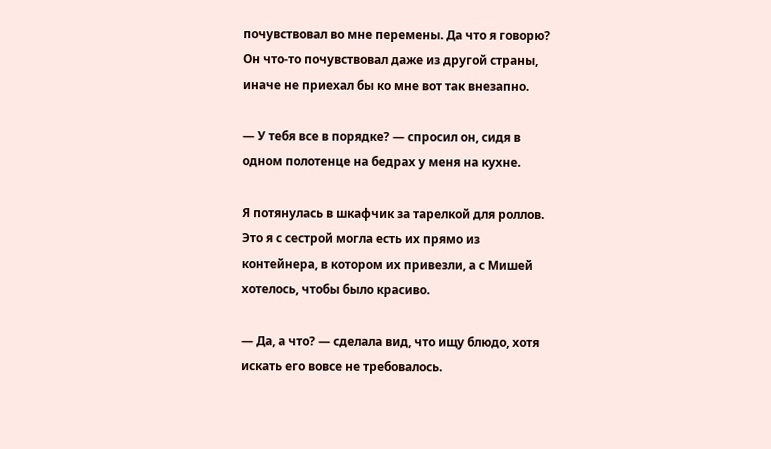почувствовал во мне перемены. Да что я говорю? Он что-то почувствовал даже из другой страны, иначе не приехал бы ко мне вот так внезапно.

— У тебя все в порядке? — спросил он, сидя в одном полотенце на бедрах у меня на кухне.

Я потянулась в шкафчик за тарелкой для роллов. Это я с сестрой могла есть их прямо из контейнера, в котором их привезли, а с Мишей хотелось, чтобы было красиво.

— Да, а что? — сделала вид, что ищу блюдо, хотя искать его вовсе не требовалось.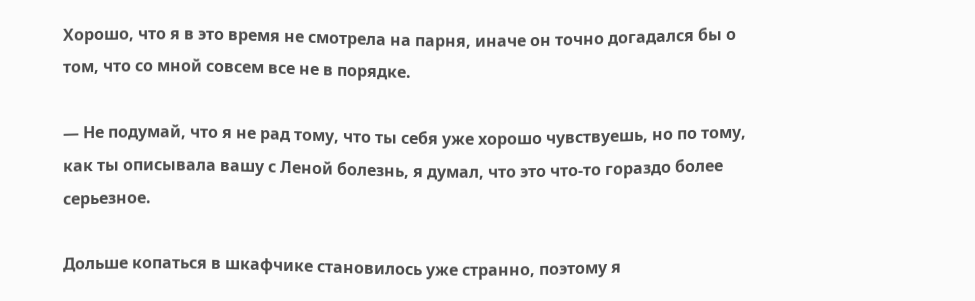Хорошо, что я в это время не смотрела на парня, иначе он точно догадался бы о том, что со мной совсем все не в порядке.

— Не подумай, что я не рад тому, что ты себя уже хорошо чувствуешь, но по тому, как ты описывала вашу с Леной болезнь, я думал, что это что-то гораздо более серьезное.

Дольше копаться в шкафчике становилось уже странно, поэтому я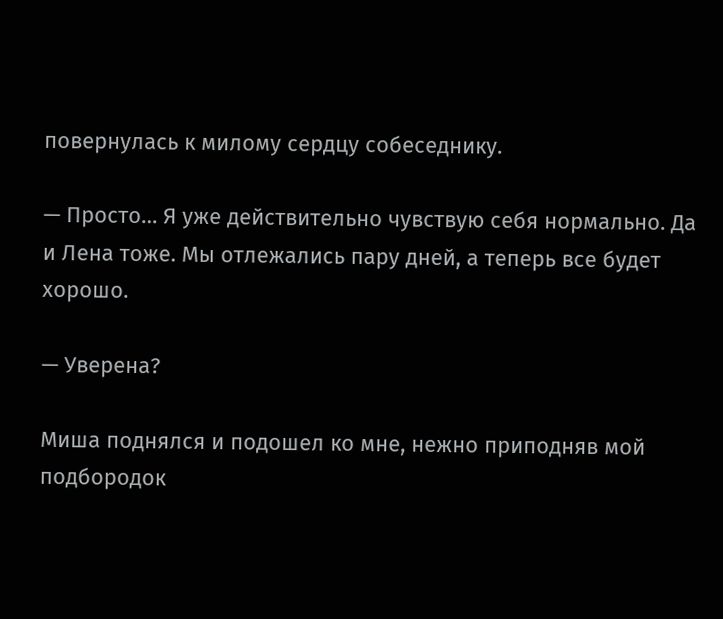повернулась к милому сердцу собеседнику.

— Просто… Я уже действительно чувствую себя нормально. Да и Лена тоже. Мы отлежались пару дней, а теперь все будет хорошо.

— Уверена?

Миша поднялся и подошел ко мне, нежно приподняв мой подбородок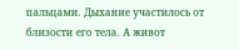пальцами. Дыхание участилось от близости его тела. А живот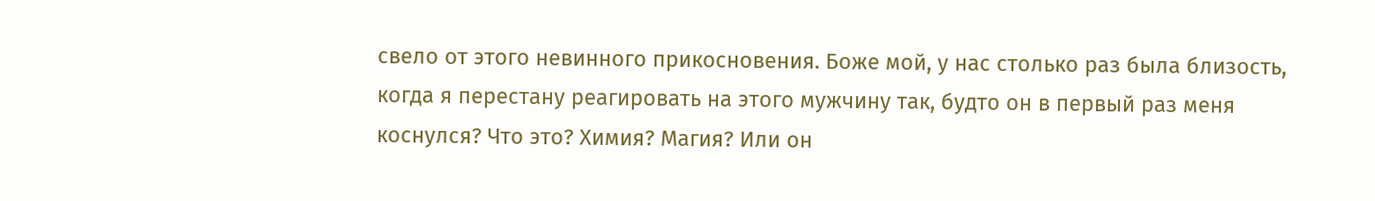свело от этого невинного прикосновения. Боже мой, у нас столько раз была близость, когда я перестану реагировать на этого мужчину так, будто он в первый раз меня коснулся? Что это? Химия? Магия? Или он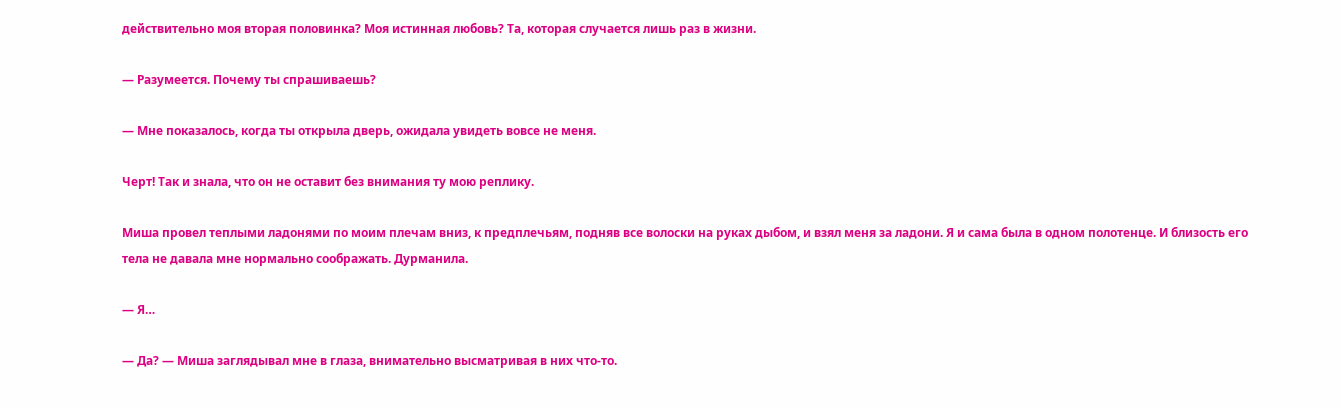действительно моя вторая половинка? Моя истинная любовь? Та, которая случается лишь раз в жизни.

— Разумеется. Почему ты спрашиваешь?

— Мне показалось, когда ты открыла дверь, ожидала увидеть вовсе не меня.

Черт! Так и знала, что он не оставит без внимания ту мою реплику.

Миша провел теплыми ладонями по моим плечам вниз, к предплечьям, подняв все волоски на руках дыбом, и взял меня за ладони. Я и сама была в одном полотенце. И близость его тела не давала мне нормально соображать. Дурманила.

— Я…

— Да? — Миша заглядывал мне в глаза, внимательно высматривая в них что-то.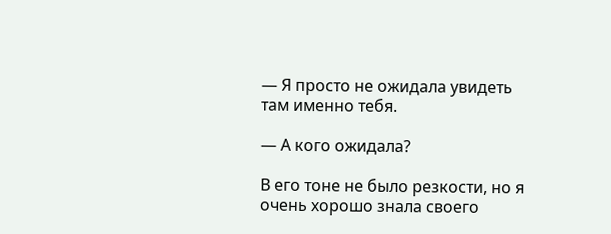— Я просто не ожидала увидеть там именно тебя.

— А кого ожидала?

В его тоне не было резкости, но я очень хорошо знала своего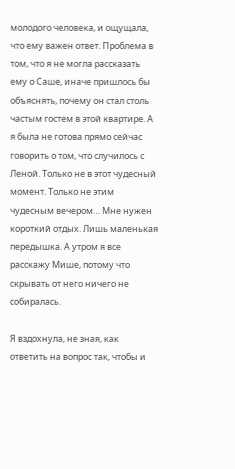молодого человека, и ощущала, что ему важен ответ. Проблема в том, что я не могла рассказать ему о Саше, иначе пришлось бы объяснять, почему он стал столь частым гостем в этой квартире. А я была не готова прямо сейчас говорить о том, что случилось с Леной. Только не в этот чудесный момент. Только не этим чудесным вечером… Мне нужен короткий отдых. Лишь маленькая передышка. А утром я все расскажу Мише, потому что скрывать от него ничего не собиралась.

Я вздохнула, не зная, как ответить на вопрос так, чтобы и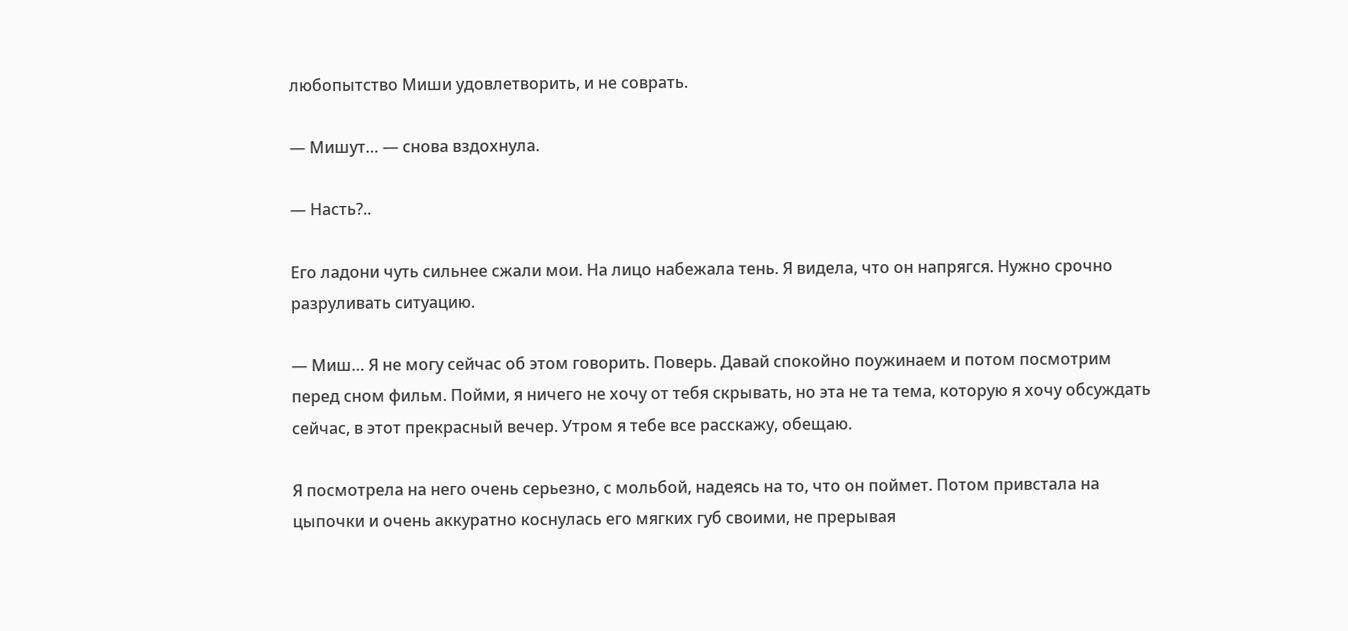любопытство Миши удовлетворить, и не соврать.

— Мишут… — снова вздохнула.

— Насть?..

Его ладони чуть сильнее сжали мои. На лицо набежала тень. Я видела, что он напрягся. Нужно срочно разруливать ситуацию.

— Миш… Я не могу сейчас об этом говорить. Поверь. Давай спокойно поужинаем и потом посмотрим перед сном фильм. Пойми, я ничего не хочу от тебя скрывать, но эта не та тема, которую я хочу обсуждать сейчас, в этот прекрасный вечер. Утром я тебе все расскажу, обещаю.

Я посмотрела на него очень серьезно, с мольбой, надеясь на то, что он поймет. Потом привстала на цыпочки и очень аккуратно коснулась его мягких губ своими, не прерывая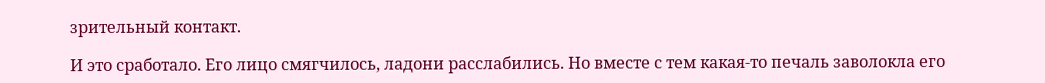зрительный контакт.

И это сработало. Его лицо смягчилось, ладони расслабились. Но вместе с тем какая-то печаль заволокла его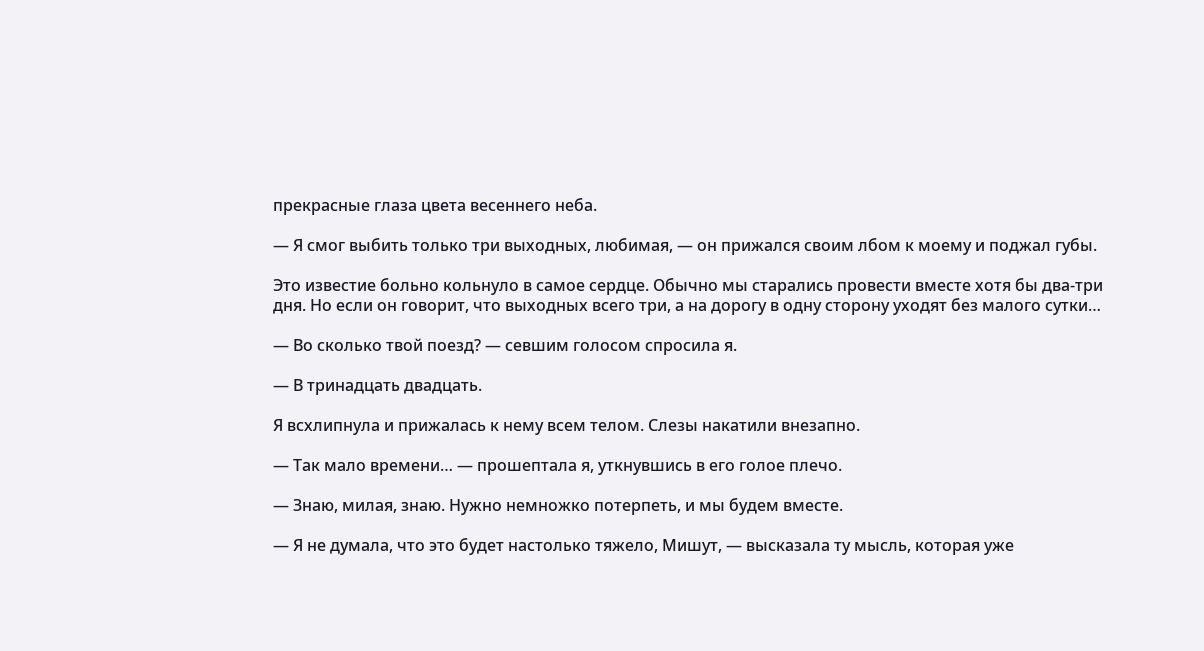прекрасные глаза цвета весеннего неба.

— Я смог выбить только три выходных, любимая, — он прижался своим лбом к моему и поджал губы.

Это известие больно кольнуло в самое сердце. Обычно мы старались провести вместе хотя бы два-три дня. Но если он говорит, что выходных всего три, а на дорогу в одну сторону уходят без малого сутки…

— Во сколько твой поезд? — севшим голосом спросила я.

— В тринадцать двадцать.

Я всхлипнула и прижалась к нему всем телом. Слезы накатили внезапно.

— Так мало времени… — прошептала я, уткнувшись в его голое плечо.

— Знаю, милая, знаю. Нужно немножко потерпеть, и мы будем вместе.

— Я не думала, что это будет настолько тяжело, Мишут, — высказала ту мысль, которая уже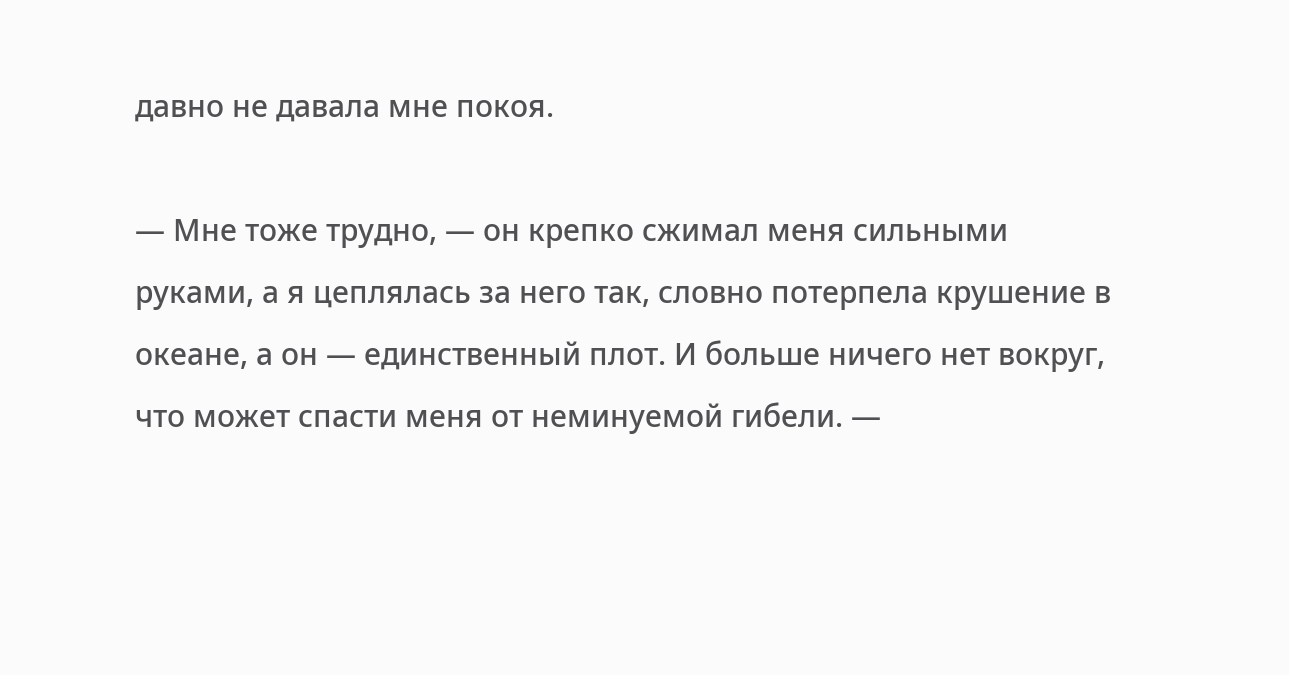давно не давала мне покоя.

— Мне тоже трудно, — он крепко сжимал меня сильными руками, а я цеплялась за него так, словно потерпела крушение в океане, а он — единственный плот. И больше ничего нет вокруг, что может спасти меня от неминуемой гибели. —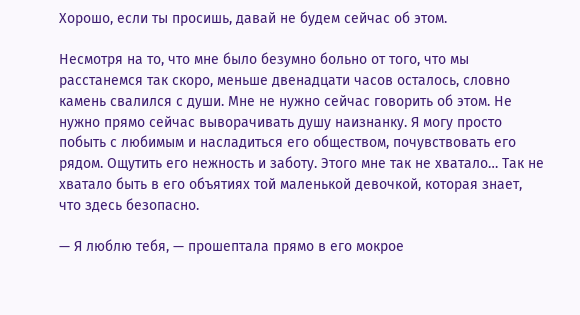Хорошо, если ты просишь, давай не будем сейчас об этом.

Несмотря на то, что мне было безумно больно от того, что мы расстанемся так скоро, меньше двенадцати часов осталось, словно камень свалился с души. Мне не нужно сейчас говорить об этом. Не нужно прямо сейчас выворачивать душу наизнанку. Я могу просто побыть с любимым и насладиться его обществом, почувствовать его рядом. Ощутить его нежность и заботу. Этого мне так не хватало… Так не хватало быть в его объятиях той маленькой девочкой, которая знает, что здесь безопасно.

— Я люблю тебя, — прошептала прямо в его мокрое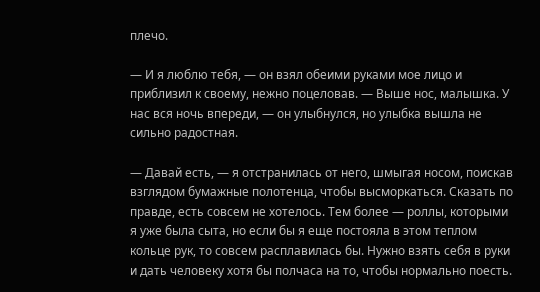плечо.

— И я люблю тебя, — он взял обеими руками мое лицо и приблизил к своему, нежно поцеловав. — Выше нос, малышка. У нас вся ночь впереди, — он улыбнулся, но улыбка вышла не сильно радостная.

— Давай есть, — я отстранилась от него, шмыгая носом, поискав взглядом бумажные полотенца, чтобы высморкаться. Сказать по правде, есть совсем не хотелось. Тем более — роллы, которыми я уже была сыта, но если бы я еще постояла в этом теплом кольце рук, то совсем расплавилась бы. Нужно взять себя в руки и дать человеку хотя бы полчаса на то, чтобы нормально поесть.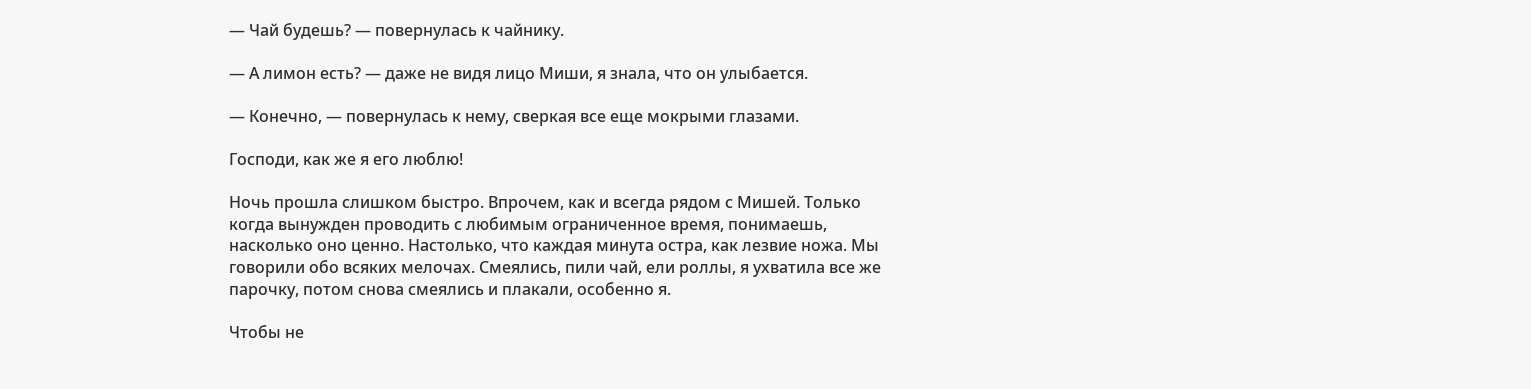— Чай будешь? — повернулась к чайнику.

— А лимон есть? — даже не видя лицо Миши, я знала, что он улыбается.

— Конечно, — повернулась к нему, сверкая все еще мокрыми глазами.

Господи, как же я его люблю!

Ночь прошла слишком быстро. Впрочем, как и всегда рядом с Мишей. Только когда вынужден проводить с любимым ограниченное время, понимаешь, насколько оно ценно. Настолько, что каждая минута остра, как лезвие ножа. Мы говорили обо всяких мелочах. Смеялись, пили чай, ели роллы, я ухватила все же парочку, потом снова смеялись и плакали, особенно я.

Чтобы не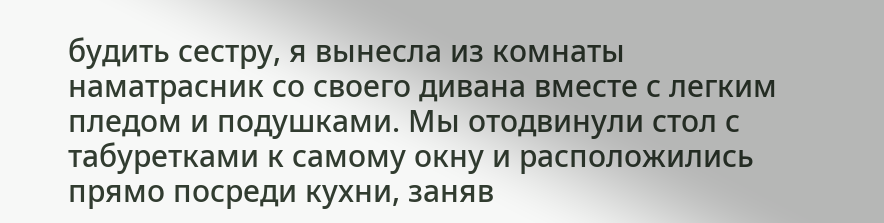будить сестру, я вынесла из комнаты наматрасник со своего дивана вместе с легким пледом и подушками. Мы отодвинули стол с табуретками к самому окну и расположились прямо посреди кухни, заняв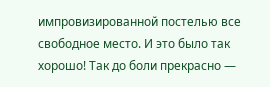импровизированной постелью все свободное место. И это было так хорошо! Так до боли прекрасно —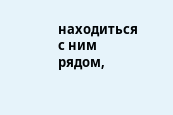находиться с ним рядом,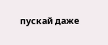пускай даже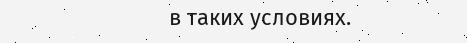в таких условиях.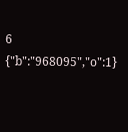6
{"b":"968095","o":1}